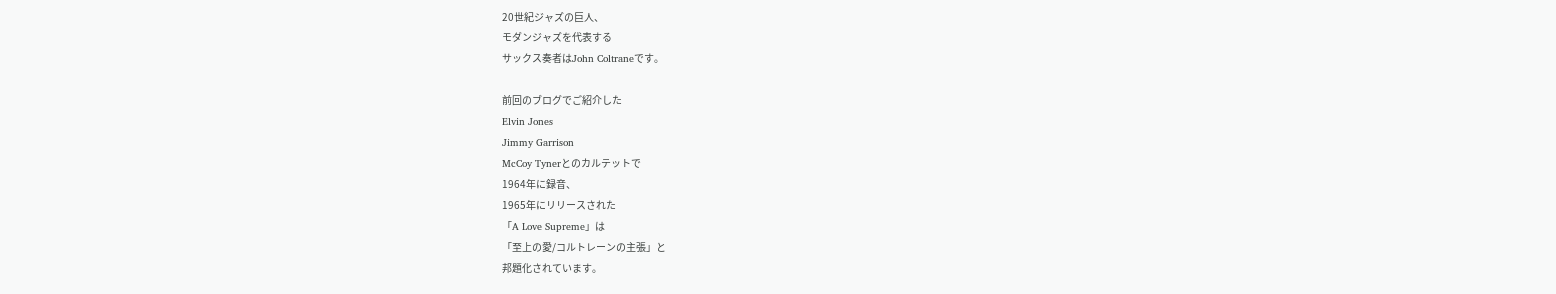20世紀ジャズの巨人、
モダンジャズを代表する
サックス奏者はJohn Coltraneです。

前回のブログでご紹介した
Elvin Jones
Jimmy Garrison
McCoy Tynerとのカルテットで
1964年に録音、
1965年にリリースされた
「A Love Supreme」は
「至上の愛/コルトレーンの主張」と
邦題化されています。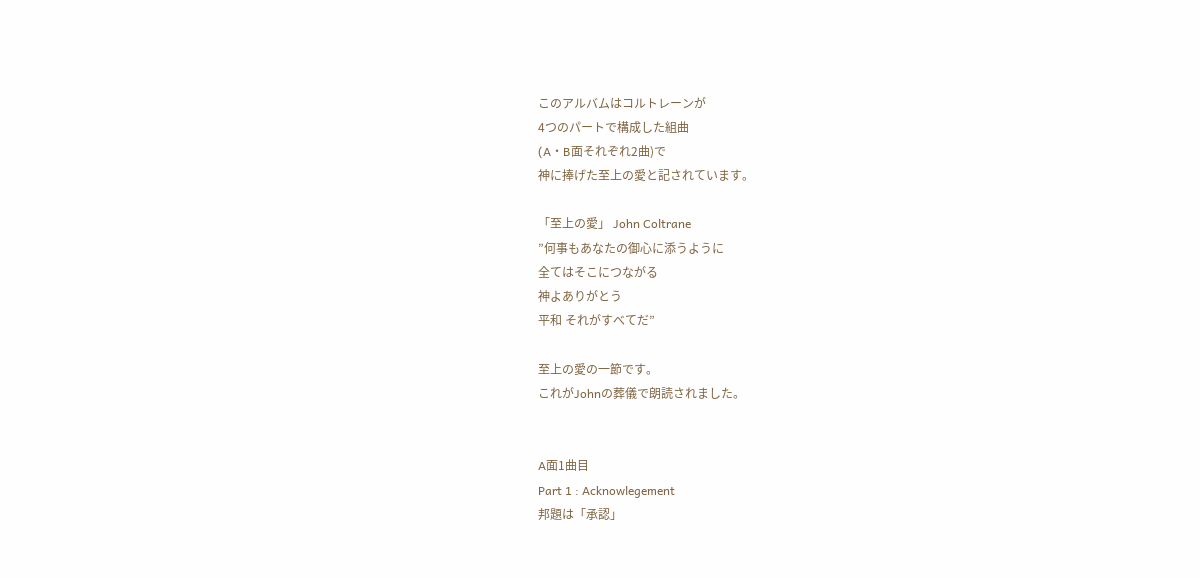このアルバムはコルトレーンが
4つのパートで構成した組曲
(A・B面それぞれ2曲)で
神に捧げた至上の愛と記されています。

「至上の愛」 John Coltrane
”何事もあなたの御心に添うように
全てはそこにつながる
神よありがとう
平和 それがすべてだ”

至上の愛の一節です。
これがJohnの葬儀で朗読されました。


A面1曲目
Part 1 : Acknowlegement
邦題は「承認」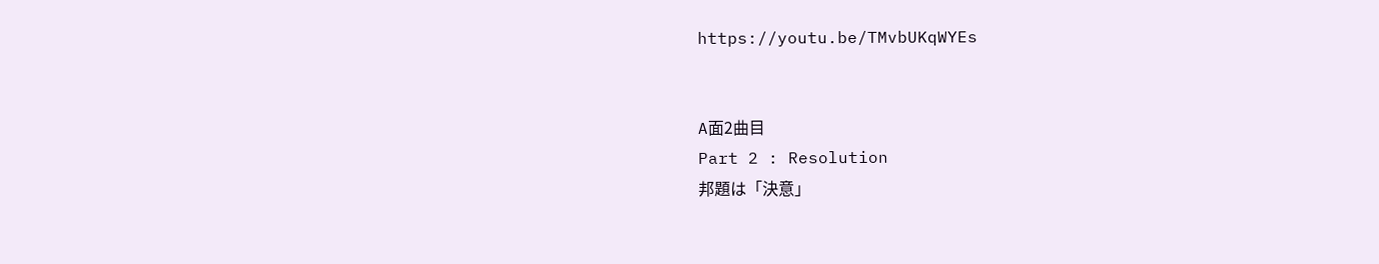https://youtu.be/TMvbUKqWYEs


A面2曲目
Part 2 : Resolution
邦題は「決意」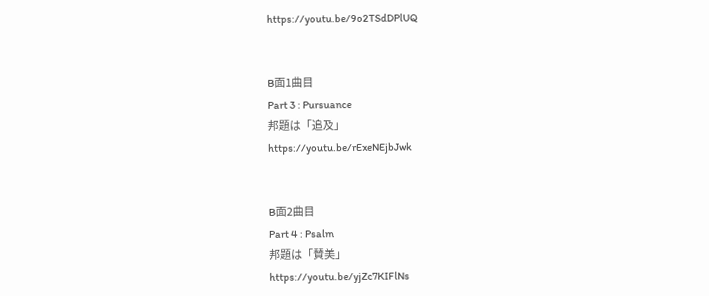https://youtu.be/9o2TSdDPlUQ


B面1曲目
Part 3 : Pursuance
邦題は「追及」
https://youtu.be/rExeNEjbJwk


B面2曲目
Part 4 : Psalm
邦題は「賛美」
https://youtu.be/yjZc7KIFlNs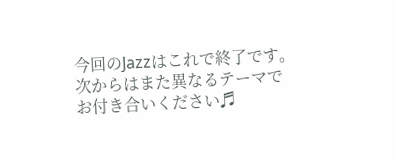今回のJazzはこれで終了です。
次からはまた異なるテーマで
お付き合いください♬